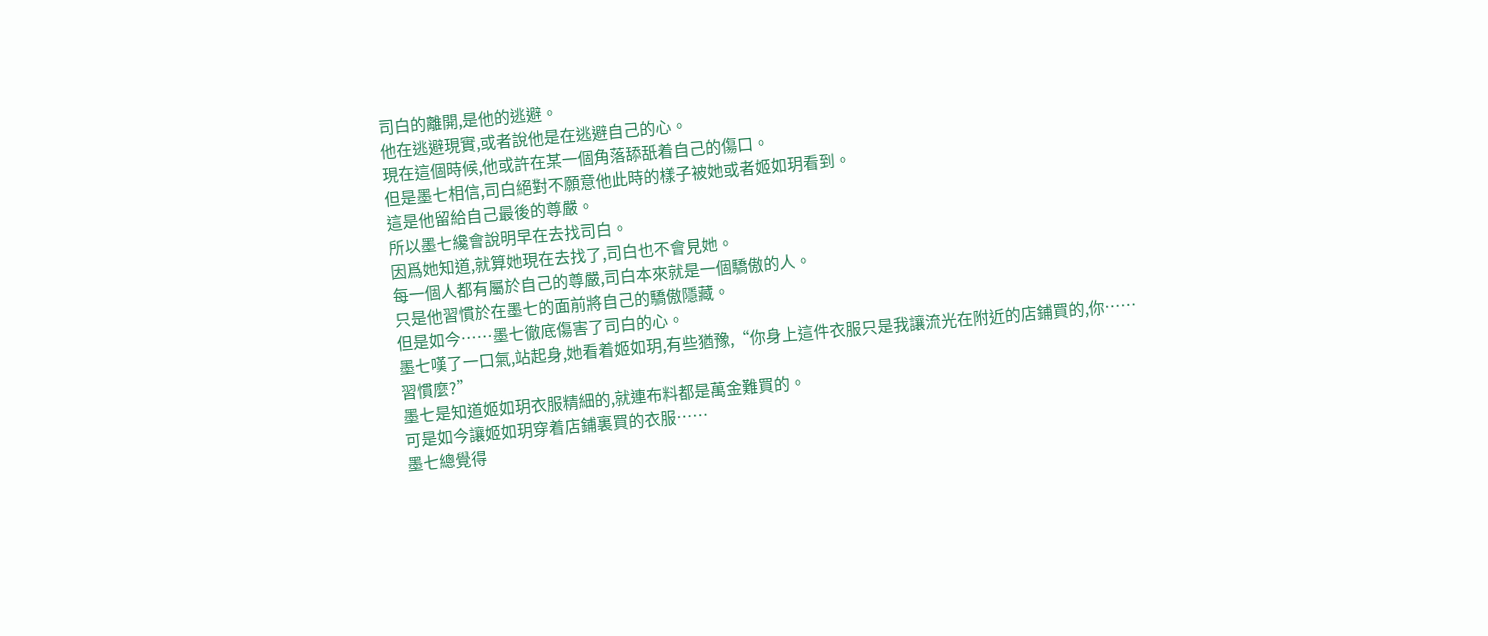司白的離開,是他的逃避。
他在逃避現實,或者說他是在逃避自己的心。
現在這個時候,他或許在某一個角落舔舐着自己的傷口。
但是墨七相信,司白絕對不願意他此時的樣子被她或者姬如玥看到。
這是他留給自己最後的尊嚴。
所以墨七纔會說明早在去找司白。
因爲她知道,就算她現在去找了,司白也不會見她。
每一個人都有屬於自己的尊嚴,司白本來就是一個驕傲的人。
只是他習慣於在墨七的面前將自己的驕傲隱藏。
但是如今……墨七徹底傷害了司白的心。
墨七嘆了一口氣,站起身,她看着姬如玥,有些猶豫,“你身上這件衣服只是我讓流光在附近的店鋪買的,你……習慣麼?”
墨七是知道姬如玥衣服精細的,就連布料都是萬金難買的。
可是如今讓姬如玥穿着店鋪裏買的衣服……
墨七總覺得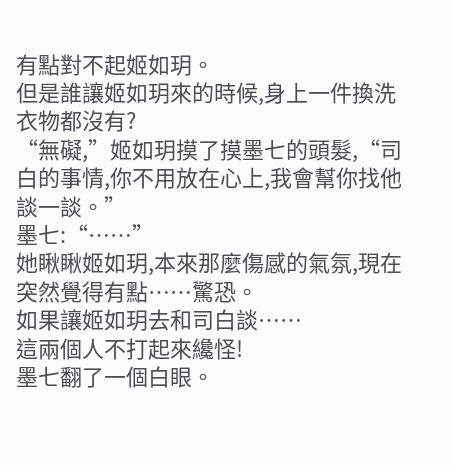有點對不起姬如玥。
但是誰讓姬如玥來的時候,身上一件換洗衣物都沒有?
“無礙,”姬如玥摸了摸墨七的頭髮,“司白的事情,你不用放在心上,我會幫你找他談一談。”
墨七:“……”
她瞅瞅姬如玥,本來那麼傷感的氣氛,現在突然覺得有點……驚恐。
如果讓姬如玥去和司白談……
這兩個人不打起來纔怪!
墨七翻了一個白眼。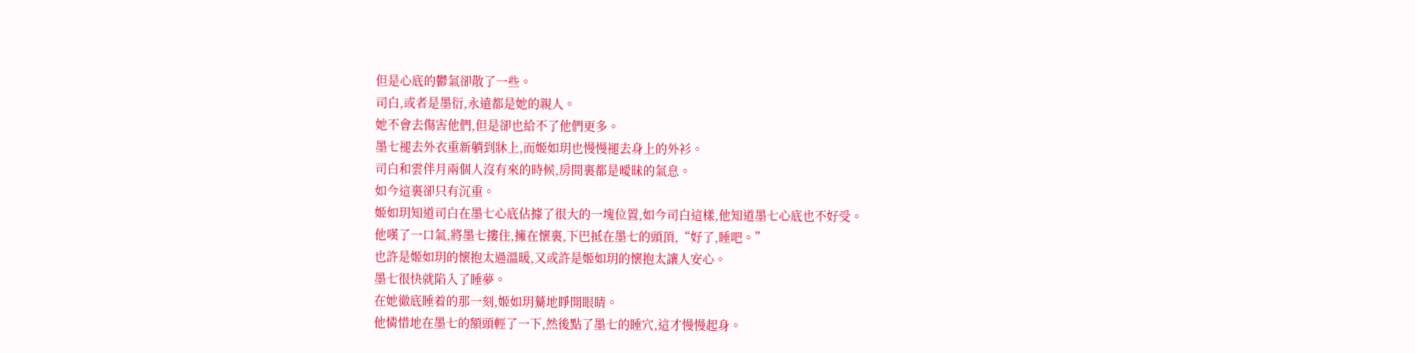但是心底的鬱氣卻散了一些。
司白,或者是墨衍,永遠都是她的親人。
她不會去傷害他們,但是卻也給不了他們更多。
墨七褪去外衣重新躺到牀上,而姬如玥也慢慢褪去身上的外衫。
司白和雲伴月兩個人沒有來的時候,房間裏都是曖昧的氣息。
如今這裏卻只有沉重。
姬如玥知道司白在墨七心底佔據了很大的一塊位置,如今司白這樣,他知道墨七心底也不好受。
他嘆了一口氣,將墨七摟住,擁在懷裏,下巴抵在墨七的頭頂,“好了,睡吧。”
也許是姬如玥的懷抱太過溫暖,又或許是姬如玥的懷抱太讓人安心。
墨七很快就陷入了睡夢。
在她徹底睡着的那一刻,姬如玥驀地睜開眼睛。
他憐惜地在墨七的額頭輕了一下,然後點了墨七的睡穴,這才慢慢起身。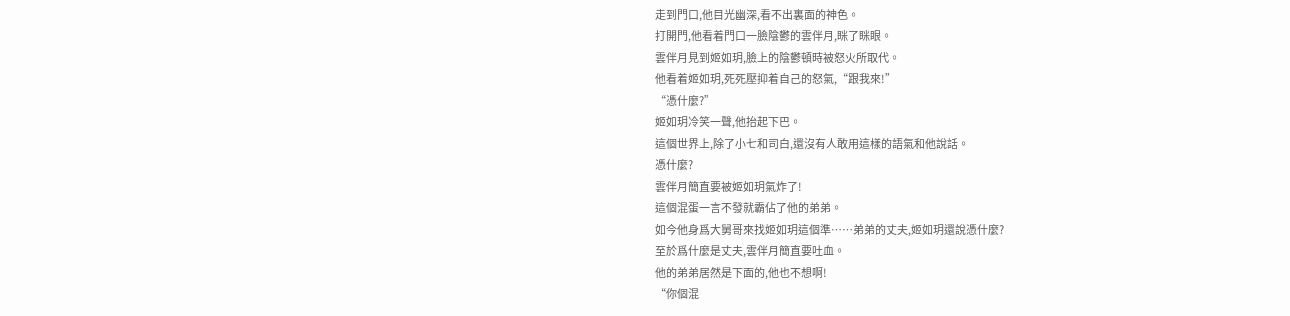走到門口,他目光幽深,看不出裏面的神色。
打開門,他看着門口一臉陰鬱的雲伴月,眯了眯眼。
雲伴月見到姬如玥,臉上的陰鬱頓時被怒火所取代。
他看着姬如玥,死死壓抑着自己的怒氣,“跟我來!”
“憑什麼?”
姬如玥冷笑一聲,他抬起下巴。
這個世界上,除了小七和司白,還沒有人敢用這樣的語氣和他說話。
憑什麼?
雲伴月簡直要被姬如玥氣炸了!
這個混蛋一言不發就霸佔了他的弟弟。
如今他身爲大舅哥來找姬如玥這個準……弟弟的丈夫,姬如玥還說憑什麼?
至於爲什麼是丈夫,雲伴月簡直要吐血。
他的弟弟居然是下面的,他也不想啊!
“你個混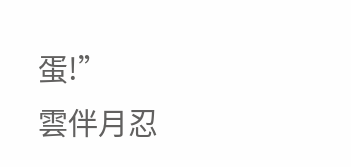蛋!”
雲伴月忍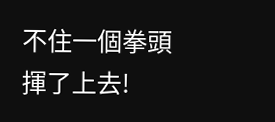不住一個拳頭揮了上去!